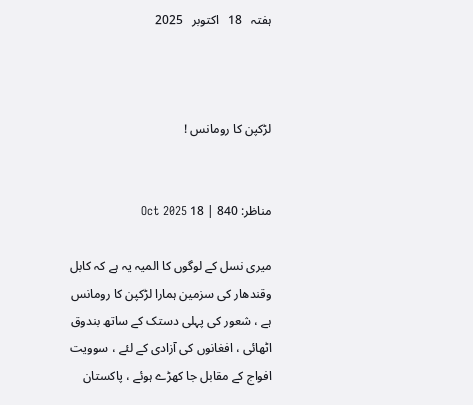ہفتہ   18   اکتوبر   2025



لڑکپن کا رومانس !


مناظر: 840 | 18 Oct 2025

میری نسل کے لوگوں کا المیہ یہ ہے کہ کابل وقندھار کی سزمین ہمارا لڑکپن کا رومانس ہے ، شعور کی پہلی دستک کے ساتھ بندوق اٹھائی ، افغانوں کی آزادی کے لئے ، سوویت افواج کے مقابل جا کھڑے ہوئے ، پاکستان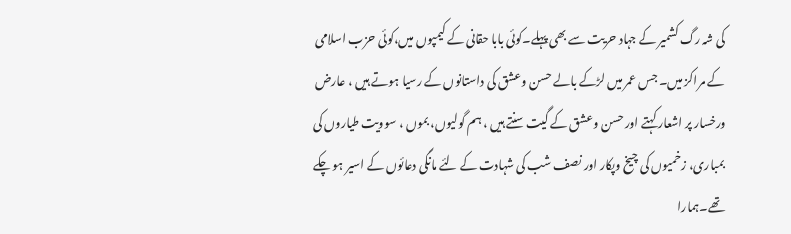کی شہ رگ کشمیر کے جہاد حریت سے بھی پہلے۔کوئی بابا حقانی کے کیمپوں میں،کوئی حزب اسلامی کے مراکز میں۔ جس عمر میں لڑکے بالے حسن وعشق کی داستانوں کے رسیا ہوتے ہیں ، عارض ورخسار پر اشعار کہتے اور حسن وعشق کے گیت سنتے ہیں ، ہم گولیوں، بموں ، سوویت طیاروں کی بمباری، زخمیوں کی چیخ وپکار اور نصف شب کی شہادت کے لئے مانگی دعائوں کے اسیر ہو چکے تھے۔ہمارا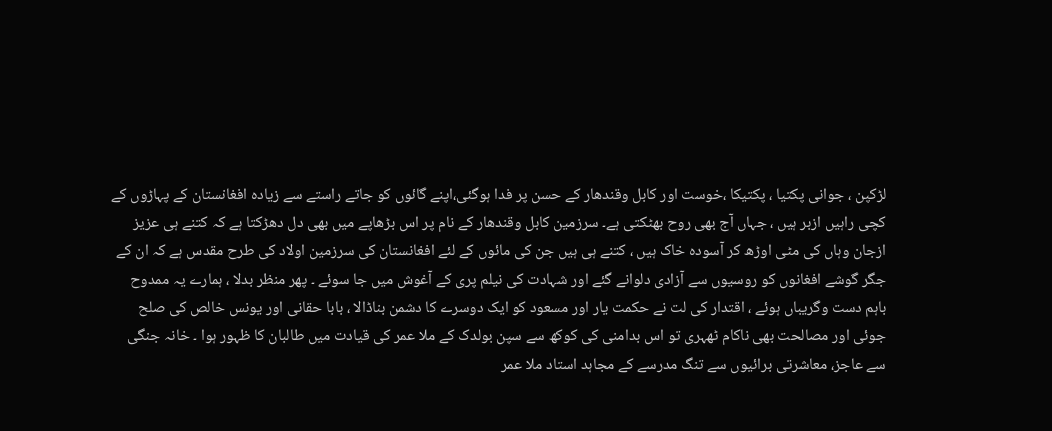لڑکپن ، جوانی پکتیا ، پکتیکا ،خوست اور کابل وقندھار کے حسن پر فدا ہوگئی،اپنے گائوں کو جاتے راستے سے زیادہ افغانستان کے پہاڑوں کے کچی راہیں ازبر ہیں ، جہاں آج بھی روح بھٹکتی ہے۔ سرزمین کابل وقندھار کے نام پر اس بڑھاپے میں بھی دل دھڑکتا ہے کہ کتنے ہی عزیز ازجان وہاں کی مٹی اوڑھ کر آسودہ خاک ہیں ، کتنے ہی ہیں جن کی مائوں کے لئے افغانستان کی سرزمین اولاد کی طرح مقدس ہے کہ ان کے جگر گوشے افغانوں کو روسیوں سے آزادی دلوانے گئے اور شہادت کی نیلم پری کے آغوش میں جا سوئے ۔ پھر منظر بدلا ، ہمارے یہ ممدوح باہم دست وگریباں ہوئے ، اقتدار کی لت نے حکمت یار اور مسعود کو ایک دوسرے کا دشمن بناڈالا ، بابا حقانی اور یونس خالص کی صلح جوئی اور مصالحت بھی ناکام ٹھہری تو اس بدامنی کی کوکھ سے سپن بولدک کے ملا عمر کی قیادت میں طالبان کا ظہور ہوا ۔ خانہ جنگی سے عاجز، معاشرتی برائیوں سے تنگ مدرسے کے مجاہد استاد ملا عمر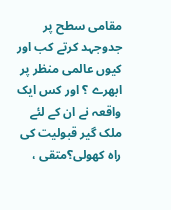مقامی سطح پر جدوجہد کرتے کب اور کیوں عالمی منظر پر ابھرے ؟ اور کس ایک واقعہ نے ان کے لئے ملک گیر قبولیت کی راہ کھولی؟متقی ،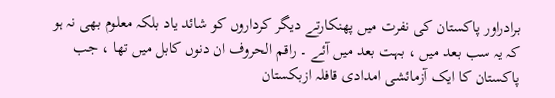برادراور پاکستان کی نفرت میں پھنکارتے دیگر کرداروں کو شائد یاد بلکہ معلوم بھی نہ ہو کہ یہ سب بعد میں ، بہت بعد میں آئے ۔ راقم الحروف ان دنوں کابل میں تھا ، جب پاکستان کا ایک آزمائشی امدادی قافلہ ازبکستان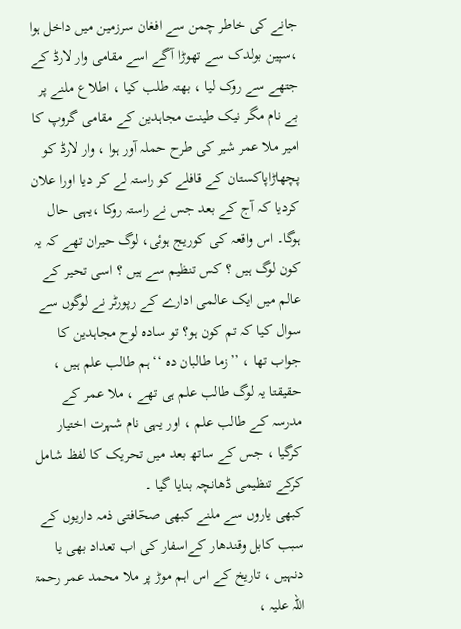جانے کی خاطر چمن سے افغان سرزمین میں داخل ہوا ،سپین بولدک سے تھوڑا آگے اسے مقامی وار لارڈ کے جتھے سے روک لیا ، بھتہ طلب کیا ، اطلاع ملنے پر بے نام مگر نیک طینت مجاہدین کے مقامی گروپ کا امیر ملا عمر شیر کی طرح حملہ آور ہوا ، وار لارڈ کو پچھاڑاپاکستان کے قافلے کو راستہ لے کر دیا اورا علان کردیا کہ آج کے بعد جس نے راستہ روکا ،یہی حال ہوگا۔ اس واقعہ کی کوریج ہوئی، لوگ حیران تھے کہ یہ کون لوگ ہیں ؟ کس تنظیم سے ہیں ؟ اسی تحیر کے عالم میں ایک عالمی ادارے کے رپورٹر نے لوگوں سے سوال کیا کہ تم کون ہو؟ تو سادہ لوح مجاہدین کا جواب تھا ، ’’زما طالبان دہ ‘‘ ہم طالب علم ہیں ، حقیقتا یہ لوگ طالب علم ہی تھے ، ملا عمر کے مدرسہ کے طالب علم ، اور یہی نام شہرت اختیار کرگیا ، جس کے ساتھ بعد میں تحریک کا لفظ شامل کرکے تنظیمی ڈھانچہ بنایا گیا ۔
کبھی یاروں سے ملنے کبھی صحٓافتی ذمہ داریوں کے سبب کابل وقندھار کےاسفار کی اب تعداد بھی یا دنہیں ، تاریخ کے اس اہم موڑ پر ملا محمد عمر رحمۃ اللہ علیہ ،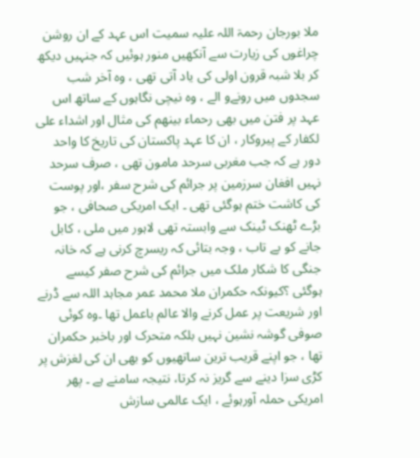ملا بورجان رحمۃ اللہ علیہ سمیت اس عہد کے ان روشن چراغوں کی زیارت سے آنکھیں منور ہوئیں کہ جنہیں دیکھ کر بلا شبہ قرون اولی کی یاد آتی تھی ، وہ آخر شب سجدوں میں رونےو الے ، وہ نیچی نگاہوں کے ساتھ اس عہد پر فتن میں بھی رحماء بینھم کی مثال اور اشداء علی لکفار کے پیروکار ، ان کا عہد پاکستان کی تاریخ کا واحد دور ہے کہ جب مغربی سرحد مامون تھی ، صرف سرحد نہیں افغان سرزمین پر جرائم کی شرح سفر ،اور پوست کی کاشت ختم ہوگئی تھی ۔ ایک امریکی صحافی ، جو بڑے ٹھنک ٹینک سے وابستہ تھی لاہور میں ملی ، کابل جانے کو بے تاب ، وجہ بتائی کہ ریسرچ کرنی ہے کہ خانہ جنگی کا شکار ملک میں جرائم کی شرح صفر کیسے ہوگئی ؟کیونکہ حکمران ملا محمد عمر مجاہد اللہ سے ڈرنے اور شریعت پر عمل کرنے والا عالم باعمل تھا ۔وہ کوئی صوفی گوشہ نشین نہیں بلکہ متحرک اور باخبر حکمران تھا ، جو اپنے قریب ترین ساتھیوں کو بھی ان کی لغزش پر کڑی سزا دینے سے گریز نہ کرتا، نتیجہ سامنے ہے ۔ پھر امریکی حملہ آورہوئے ، ایک عالمی سازش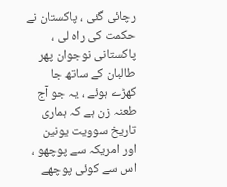رچائی گئی ، پاکستان نے حکمت کی راہ لی ، پاکستانی نوجوان پھر طالبان کے ساتھ جا کھڑے ہوئے ، یہ جو آج طعنہ زن ہے کہ ہماری تاریخ سوویت یونین اور امریکہ سے پوچھو ، اس سے کوئی پوچھے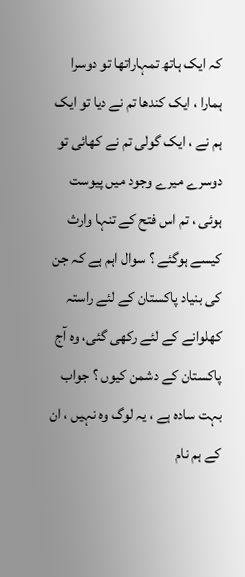کہ ایک ہاتھ تمہاراتھا تو دوسرا ہمارا ، ایک کندھا تم نے دیا تو ایک ہم نے ، ایک گولی تم نے کھائی تو دوسرے میرے وجود میں پیوست ہوئی ، تم اس فتح کے تنہا وارث کیسے ہوگئے ؟ سوال اہم ہے کہ جن کی بنیاد پاکستان کے لئے راستہ کھلوانے کے لئے رکھی گئی، وہ آج پاکستان کے دشمن کیوں ؟ جواب بہت سادہ ہے ، یہ لوگ وہ نہیں ، ان کے ہم نام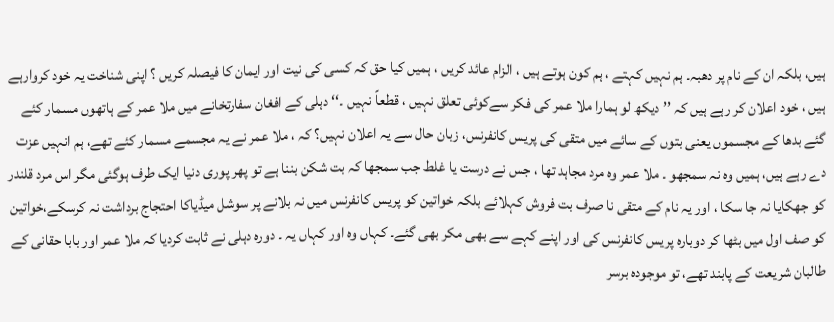ہیں، بلکہ ان کے نام پر دھبہ۔ ہم نہیں کہتے ، ہم کون ہوتے ہیں ، الزام عائد کریں ، ہمیں کیا حق کہ کسی کی نیت اور ایمان کا فیصلہ کریں ؟ اپنی شناخت یہ خود کروارہے ہیں ، خود اعلان کر رہے ہیں کہ ’’ دیکھ لو ہمارا ملا عمر کی فکر سےکوئی تعلق نہیں ، قطعاً نہیں ۔‘‘ دہلی کے افغان سفارتخانے میں ملا عمر کے ہاتھوں مسمار کئے گئے بدھا کے مجسموں یعنی بتوں کے سائے میں متقی کی پریس کانفرنس، زبان حال سے یہ اعلان نہیں؟ کہ ، ملا عمر نے یہ مجسمے مسمار کئے تھے، ہم انہیں عزت دے رہے ہیں، ہمیں وہ نہ سمجھو ۔ ملا عمر وہ مرد مجاہد تھا ، جس نے درست یا غلط جب سمجھا کہ بت شکن بننا ہے تو پھر پوری دنیا ایک طرف ہوگئی مگر اس مرد قلندر کو جھکایا نہ جا سکا ، اور یہ نام کے متقی نا صرف بت فروش کہلائے بلکہ خواتین کو پریس کانفرنس میں نہ بلانے پر سوشل میڈیاکا احتجاج برداشت نہ کرسکے،خواتین کو صف اول میں بٹھا کر دوبارہ پریس کانفرنس کی اور اپنے کہے سے بھی مکر بھی گئے۔ کہاں وہ اور کہاں یہ ۔ دورہ دہلی نے ثابت کردیا کہ ملا عمر اور بابا حقانی کے طالبان شریعت کے پابند تھے، تو موجودہ برسر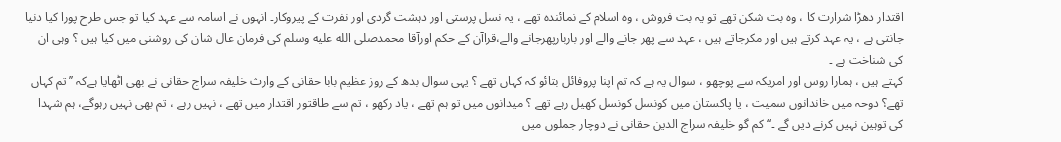اقتدار دھڑا شرارت کا ، وہ بت شکن تھے تو یہ بت فروش ، وہ اسلام کے نمائندہ تھے ، یہ نسل پرستی اور دہشت گردی اور نفرت کے پیروکار۔ انہوں نے اسامہ سے عہد کیا تو جس طرح پورا کیا دنیا جانتی ہے ، یہ عہد کرتے ہیں اور مکرجاتے ہیں ، عہد سے پھر جانے والے اور باربارپھرجانے والے،قراآن کے حکم اورآقا محمدصلى الله عليه وسلم کی فرمان عال شان کی روشنی میں کیا ہیں ؟ وہی ان کی شناخت ہے ۔
کہتے ہیں ، ہمارا روس اور امریکہ سے پوچھو ، سوال یہ ہے کہ تم اپنا پروفائل بتائو کہ کہاں تھے ؟ یہی سوال بدھ کے روز عظیم بابا حقانی کے وارث خلیفہ سراج حقانی نے بھی اٹھایا ہےکہ ’’تم کہاں تھے؟ دوحہ میں خاندانوں سمیت ، یا پاکستان میں کونسل کونسل کھیل رہے تھے ؟ میدانوں میں تو ہم تھے ، یاد رکھو ، تم سے طاقتور اقتدار میں تھے ، نہیں رہے ، تم بھی نہیں رہوگے، ہم شہدا کی توہین نہیں کرنے دیں گے ۔‘‘ کم گو خلیفہ سراج الدین حقانی نے دوچار جملوں میں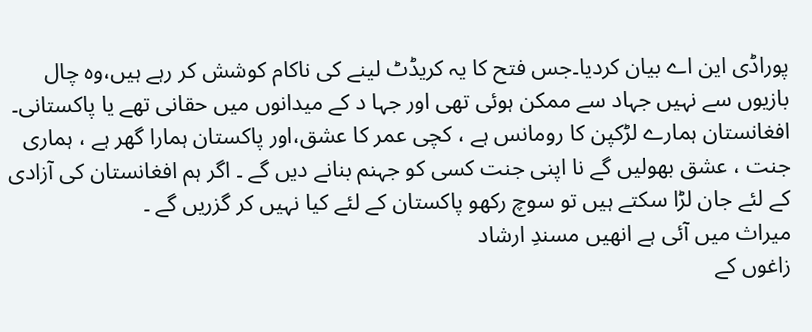پوراڈی این اے بیان کردیا۔جس فتح کا یہ کریڈٹ لینے کی ناکام کوشش کر رہے ہیں،وہ چال بازیوں سے نہیں جہاد سے ممکن ہوئی تھی اور جہا د کے میدانوں میں حقانی تھے یا پاکستانی۔
افغانستان ہمارے لڑکپن کا رومانس ہے ، کچی عمر کا عشق،اور پاکستان ہمارا گھر ہے ، ہماری جنت ، عشق بھولیں گے نا اپنی جنت کسی کو جہنم بنانے دیں گے ۔ اگر ہم افغانستان کی آزادی کے لئے جان لڑا سکتے ہیں تو سوچ رکھو پاکستان کے لئے کیا نہیں کر گزریں گے ۔
میراث میں آئی ہے انھیں مسندِ ارشاد
زاغوں کے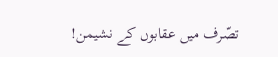تصّرف میں عقابوں کے نشیمن!